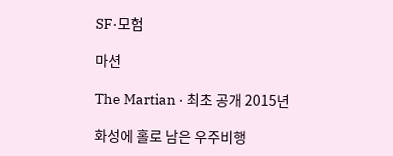SF·모험

마션

The Martian · 최초 공개 2015년

화성에 홀로 남은 우주비행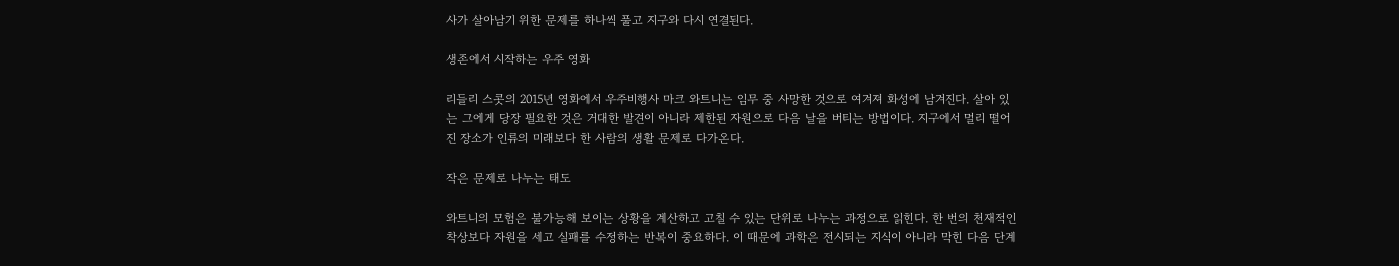사가 살아남기 위한 문제를 하나씩 풀고 지구와 다시 연결된다.

생존에서 시작하는 우주 영화

리들리 스콧의 2015년 영화에서 우주비행사 마크 와트니는 임무 중 사망한 것으로 여겨져 화성에 남겨진다. 살아 있는 그에게 당장 필요한 것은 거대한 발견이 아니라 제한된 자원으로 다음 날을 버티는 방법이다. 지구에서 멀리 떨어진 장소가 인류의 미래보다 한 사람의 생활 문제로 다가온다.

작은 문제로 나누는 태도

와트니의 모험은 불가능해 보이는 상황을 계산하고 고칠 수 있는 단위로 나누는 과정으로 읽힌다. 한 번의 천재적인 착상보다 자원을 세고 실패를 수정하는 반복이 중요하다. 이 때문에 과학은 전시되는 지식이 아니라 막힌 다음 단계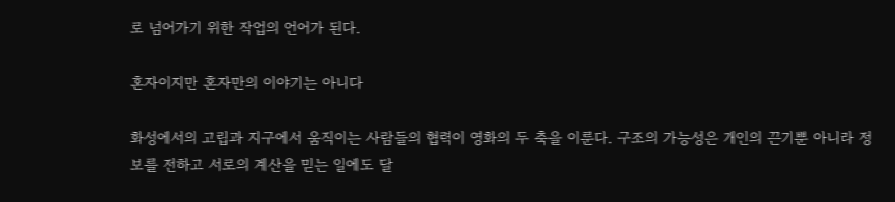로 넘어가기 위한 작업의 언어가 된다.

혼자이지만 혼자만의 이야기는 아니다

화성에서의 고립과 지구에서 움직이는 사람들의 협력이 영화의 두 축을 이룬다. 구조의 가능성은 개인의 끈기뿐 아니라 정보를 전하고 서로의 계산을 믿는 일에도 달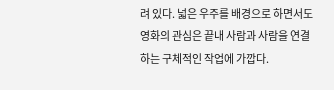려 있다. 넓은 우주를 배경으로 하면서도 영화의 관심은 끝내 사람과 사람을 연결하는 구체적인 작업에 가깝다.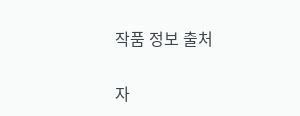작품 정보 출처

자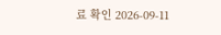료 확인 2026-09-11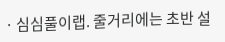· 심심풀이랩. 줄거리에는 초반 설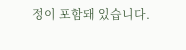정이 포함돼 있습니다.